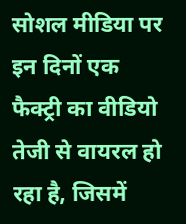सोशल मीडिया पर इन दिनों एक फैक्ट्री का वीडियो तेजी से वायरल हो रहा है, जिसमें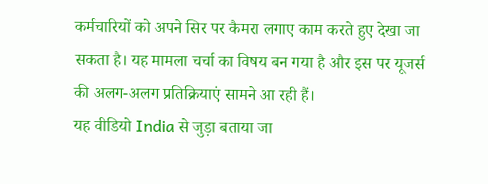कर्मचारियों को अपने सिर पर कैमरा लगाए काम करते हुए देखा जा सकता है। यह मामला चर्चा का विषय बन गया है और इस पर यूजर्स की अलग-अलग प्रतिक्रियाएं सामने आ रही हैं।
यह वीडियो India से जुड़ा बताया जा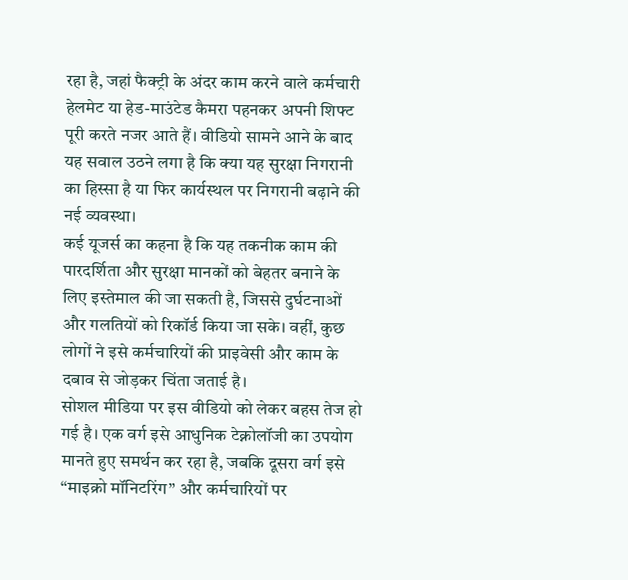रहा है, जहां फैक्ट्री के अंदर काम करने वाले कर्मचारी हेलमेट या हेड-माउंटेड कैमरा पहनकर अपनी शिफ्ट पूरी करते नजर आते हैं। वीडियो सामने आने के बाद यह सवाल उठने लगा है कि क्या यह सुरक्षा निगरानी का हिस्सा है या फिर कार्यस्थल पर निगरानी बढ़ाने की नई व्यवस्था।
कई यूजर्स का कहना है कि यह तकनीक काम की पारदर्शिता और सुरक्षा मानकों को बेहतर बनाने के लिए इस्तेमाल की जा सकती है, जिससे दुर्घटनाओं और गलतियों को रिकॉर्ड किया जा सके। वहीं, कुछ लोगों ने इसे कर्मचारियों की प्राइवेसी और काम के दबाव से जोड़कर चिंता जताई है।
सोशल मीडिया पर इस वीडियो को लेकर बहस तेज हो गई है। एक वर्ग इसे आधुनिक टेक्नोलॉजी का उपयोग मानते हुए समर्थन कर रहा है, जबकि दूसरा वर्ग इसे “माइक्रो मॉनिटरिंग” और कर्मचारियों पर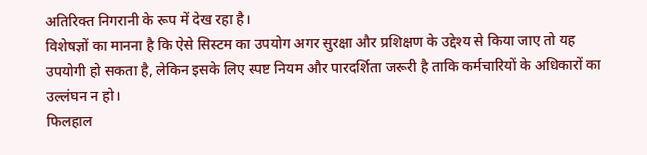अतिरिक्त निगरानी के रूप में देख रहा है।
विशेषज्ञों का मानना है कि ऐसे सिस्टम का उपयोग अगर सुरक्षा और प्रशिक्षण के उद्देश्य से किया जाए तो यह उपयोगी हो सकता है, लेकिन इसके लिए स्पष्ट नियम और पारदर्शिता जरूरी है ताकि कर्मचारियों के अधिकारों का उल्लंघन न हो।
फिलहाल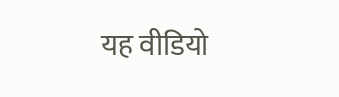यह वीडियो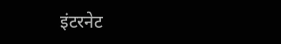इंटरनेट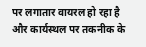पर लगातार वायरल हो रहा है और कार्यस्थल पर तकनीक के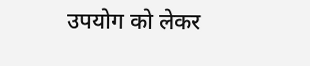उपयोग को लेकर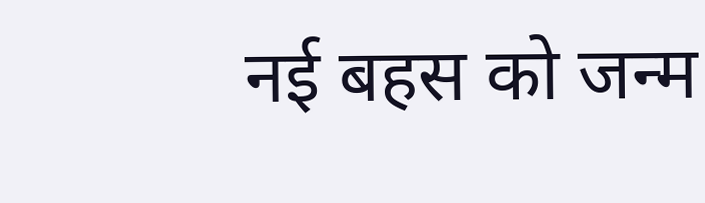नई बहस को जन्म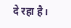दे रहा है।